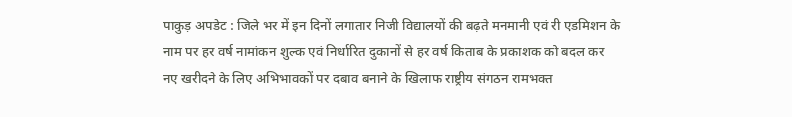पाकुड़ अपडेट : जिले भर में इन दिनों लगातार निजी विद्यालयों की बढ़ते मनमानी एवं री एडमिशन के नाम पर हर वर्ष नामांकन शुल्क एवं निर्धारित दुकानों से हर वर्ष किताब के प्रकाशक को बदल कर नए खरीदने के लिए अभिभावकों पर दबाव बनाने के खिलाफ राष्ट्रीय संगठन रामभक्त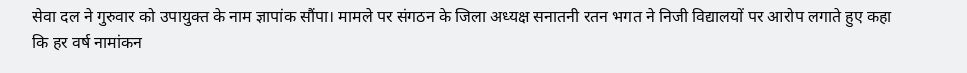सेवा दल ने गुरुवार को उपायुक्त के नाम ज्ञापांक सौंपा। मामले पर संगठन के जिला अध्यक्ष सनातनी रतन भगत ने निजी विद्यालयों पर आरोप लगाते हुए कहा कि हर वर्ष नामांकन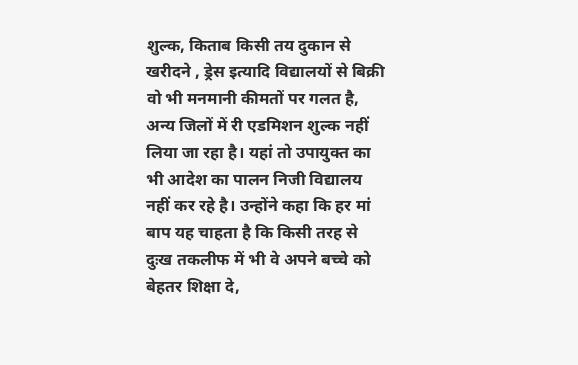शुल्क, किताब किसी तय दुकान से खरीदने , ड्रेस इत्यादि विद्यालयों से बिक्री वो भी मनमानी कीमतों पर गलत है, अन्य जिलों में री एडमिशन शुल्क नहीं लिया जा रहा है। यहां तो उपायुक्त का भी आदेश का पालन निजी विद्यालय नहीं कर रहे है। उन्होंने कहा कि हर मां बाप यह चाहता है कि किसी तरह से दुःख तकलीफ में भी वे अपने बच्चे को बेहतर शिक्षा दे,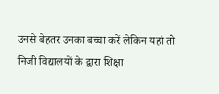उनसे बेहतर उनका बच्चा करें लेकिन यहां तो निजी विद्यालयों के द्वारा शिक्षा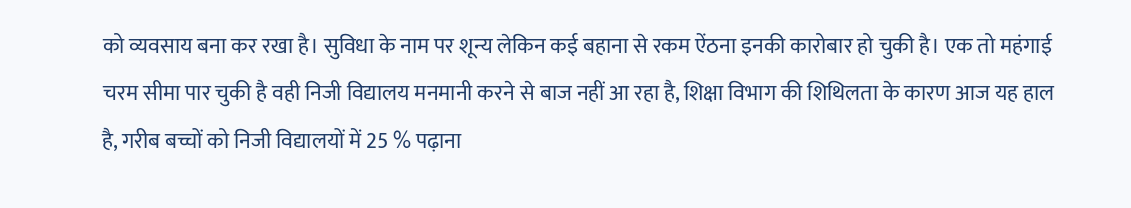को व्यवसाय बना कर रखा है। सुविधा के नाम पर शून्य लेकिन कई बहाना से रकम ऐंठना इनकी कारोबार हो चुकी है। एक तो महंगाई चरम सीमा पार चुकी है वही निजी विद्यालय मनमानी करने से बाज नहीं आ रहा है, शिक्षा विभाग की शिथिलता के कारण आज यह हाल है, गरीब बच्चों को निजी विद्यालयों में 25 % पढ़ाना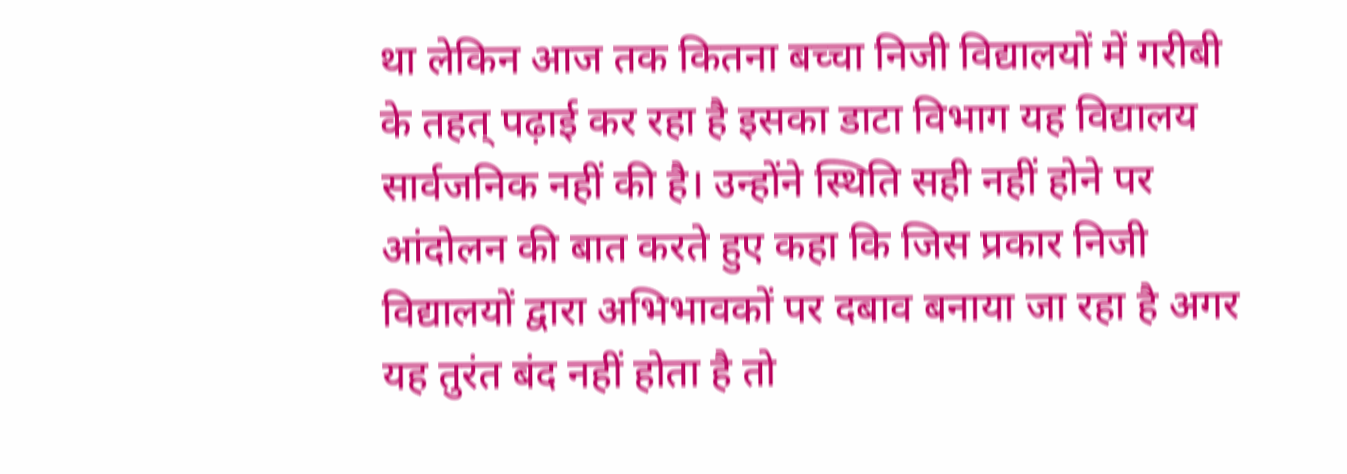था लेकिन आज तक कितना बच्चा निजी विद्यालयों में गरीबी के तहत् पढ़ाई कर रहा है इसका डाटा विभाग यह विद्यालय सार्वजनिक नहीं की है। उन्होंने स्थिति सही नहीं होने पर आंदोलन की बात करते हुए कहा कि जिस प्रकार निजी विद्यालयों द्वारा अभिभावकों पर दबाव बनाया जा रहा है अगर यह तुरंत बंद नहीं होता है तो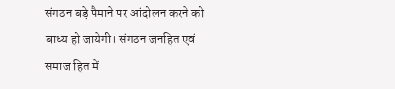संगठन बड़े पैमाने पर आंदोलन करने को बाध्य हो जायेगी। संगठन जनहित एवं समाज हित में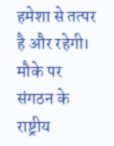हमेशा से तत्पर है और रहेगी। मौके पर संगठन के राष्ट्रीय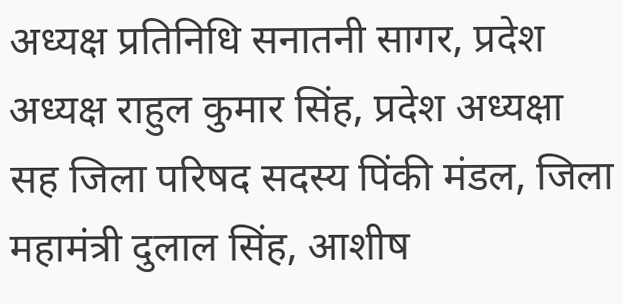अध्यक्ष प्रतिनिधि सनातनी सागर, प्रदेश अध्यक्ष राहुल कुमार सिंह, प्रदेश अध्यक्षा सह जिला परिषद सदस्य पिंकी मंडल, जिला महामंत्री दुलाल सिंह, आशीष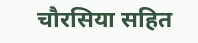चौरसिया सहित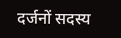दर्जनों सदस्य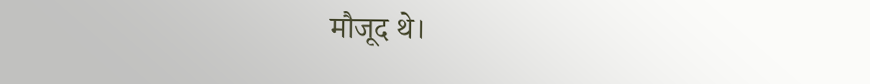मौजूद थे।